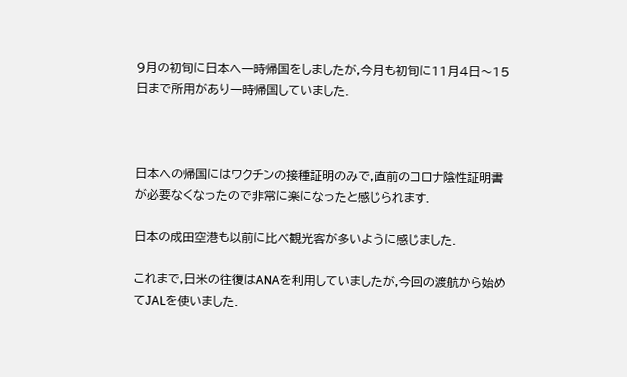9月の初旬に日本へ一時帰国をしましたが,今月も初旬に11月4日〜15日まで所用があり一時帰国していました.



日本への帰国にはワクチンの接種証明のみで,直前のコロナ陰性証明書が必要なくなったので非常に楽になったと感じられます.

日本の成田空港も以前に比べ観光客が多いように感じました.

これまで,日米の往復はANAを利用していましたが,今回の渡航から始めてJALを使いました.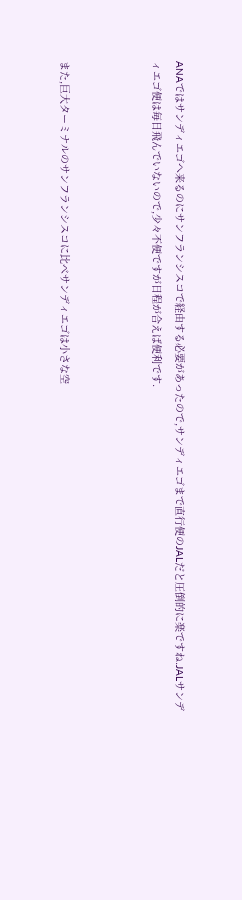ANAではサンディエゴへ来るのにサンフランシスコで経由する必要があったので,サンディエゴまで直行便のJALだと圧倒的に楽ですね.JALサンディエゴ便は毎日飛んでいないので,少々不便ですが日程が合えば便利です.



また,巨大ターミナルのサンフランシスコに比べサンディエゴは小さな空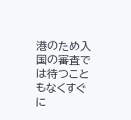港のため入国の審査では待つこともなくすぐに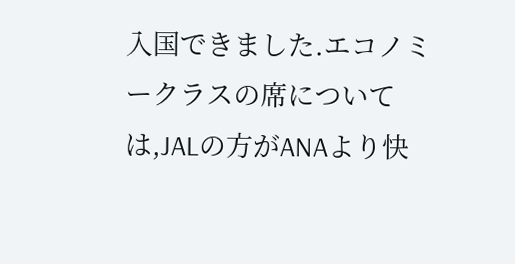入国できました.エコノミークラスの席については,JALの方がANAより快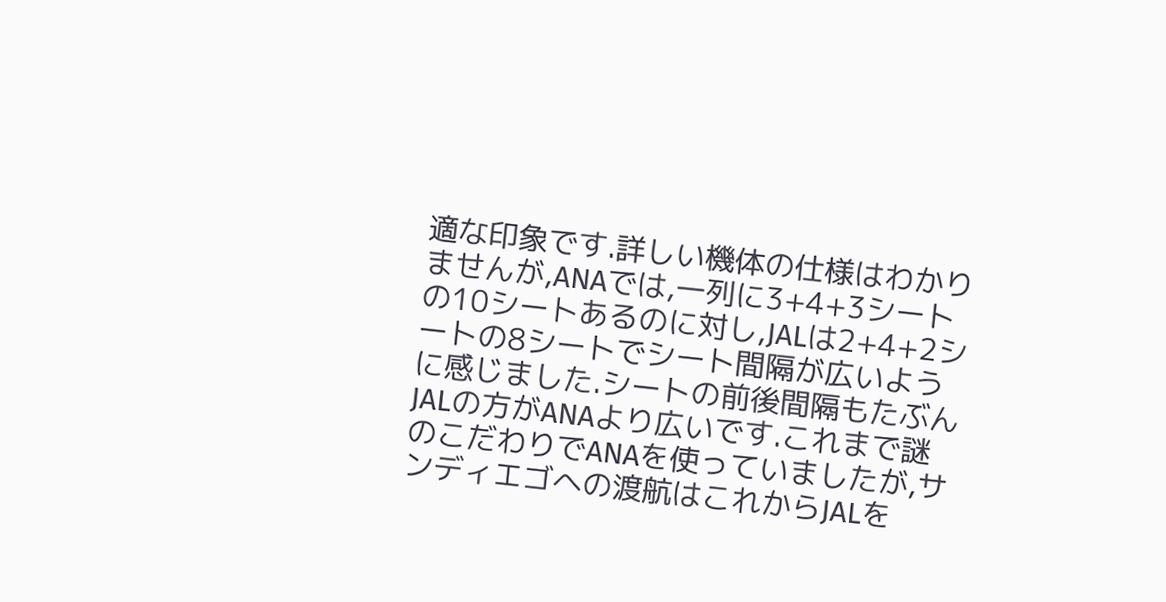適な印象です.詳しい機体の仕様はわかりませんが,ANAでは,一列に3+4+3シートの10シートあるのに対し,JALは2+4+2シートの8シートでシート間隔が広いように感じました.シートの前後間隔もたぶんJALの方がANAより広いです.これまで謎のこだわりでANAを使っていましたが,サンディエゴへの渡航はこれからJALを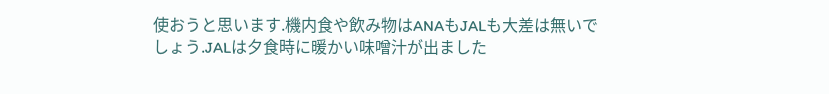使おうと思います.機内食や飲み物はANAもJALも大差は無いでしょう.JALは夕食時に暖かい味噌汁が出ました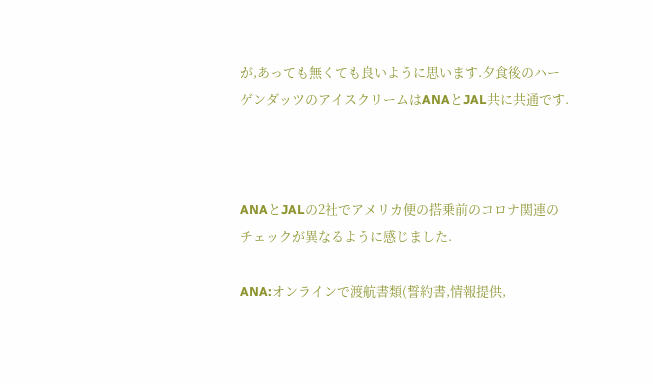が,あっても無くても良いように思います.夕食後のハーゲンダッツのアイスクリームはANAとJAL共に共通です.



ANAとJALの2社でアメリカ便の搭乗前のコロナ関連のチェックが異なるように感じました.

ANA:オンラインで渡航書類(誓約書,情報提供,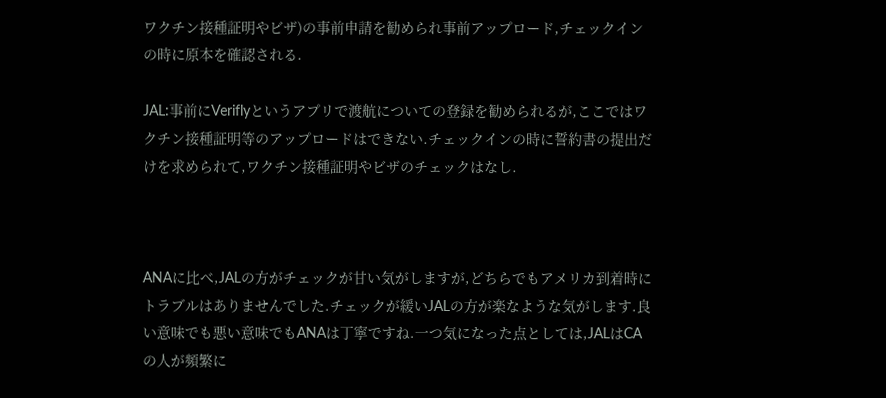ワクチン接種証明やビザ)の事前申請を勧められ事前アップロード,チェックインの時に原本を確認される.

JAL:事前にVeriflyというアプリで渡航についての登録を勧められるが,ここではワクチン接種証明等のアップロードはできない.チェックインの時に誓約書の提出だけを求められて,ワクチン接種証明やビザのチェックはなし.



ANAに比べ,JALの方がチェックが甘い気がしますが,どちらでもアメリカ到着時にトラブルはありませんでした.チェックが緩いJALの方が楽なような気がします.良い意味でも悪い意味でもANAは丁寧ですね.一つ気になった点としては,JALはCAの人が頻繁に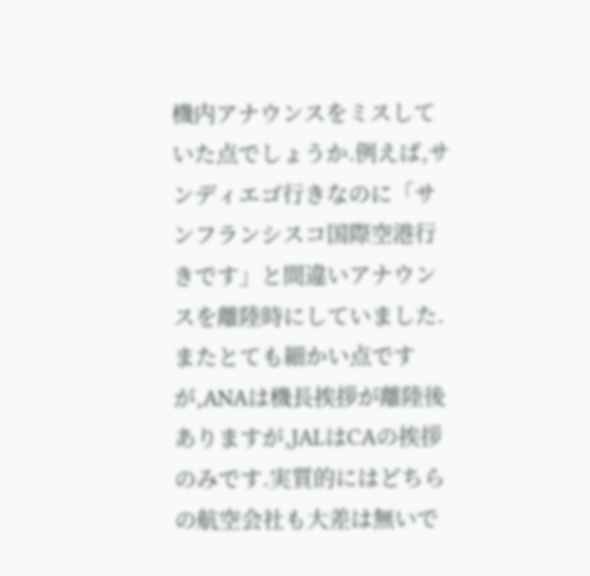機内アナウンスをミスしていた点でしょうか.例えば,サンディエゴ行きなのに「サンフランシスコ国際空港行きです」と間違いアナウンスを離陸時にしていました.またとても細かい点ですが,ANAは機長挨拶が離陸後ありますが,JALはCAの挨拶のみです.実質的にはどちらの航空会社も大差は無いで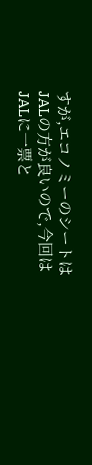すが,エコノミーのシートはJALの方が良いので,今回はJALに一票と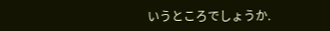いうところでしょうか.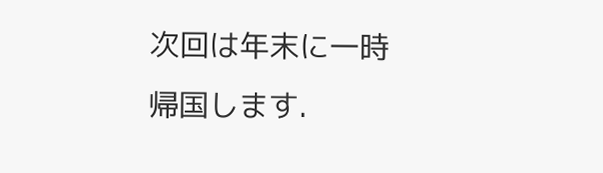次回は年末に一時帰国します.